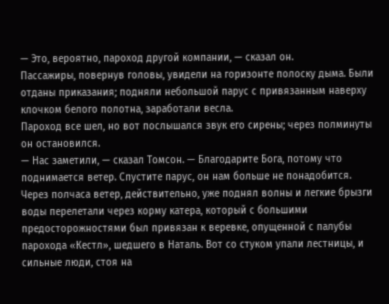— Это, вероятно, пароход другой компании, — сказал он.
Пассажиры, повернув головы, увидели на горизонте полоску дыма. Были отданы приказания; подняли небольшой парус с привязанным наверху клочком белого полотна, заработали весла.
Пароход все шел, но вот послышался звук его сирены; через полминуты он остановился.
— Нас заметили, — сказал Томсон. — Благодарите Бога, потому что поднимается ветер. Спустите парус, он нам больше не понадобится.
Через полчаса ветер, действительно, уже поднял волны и легкие брызги воды перелетали через корму катера, который с большими предосторожностями был привязан к веревке, опущенной с палубы парохода «Кестл», шедшего в Наталь. Вот со стуком упали лестницы, и сильные люди, стоя на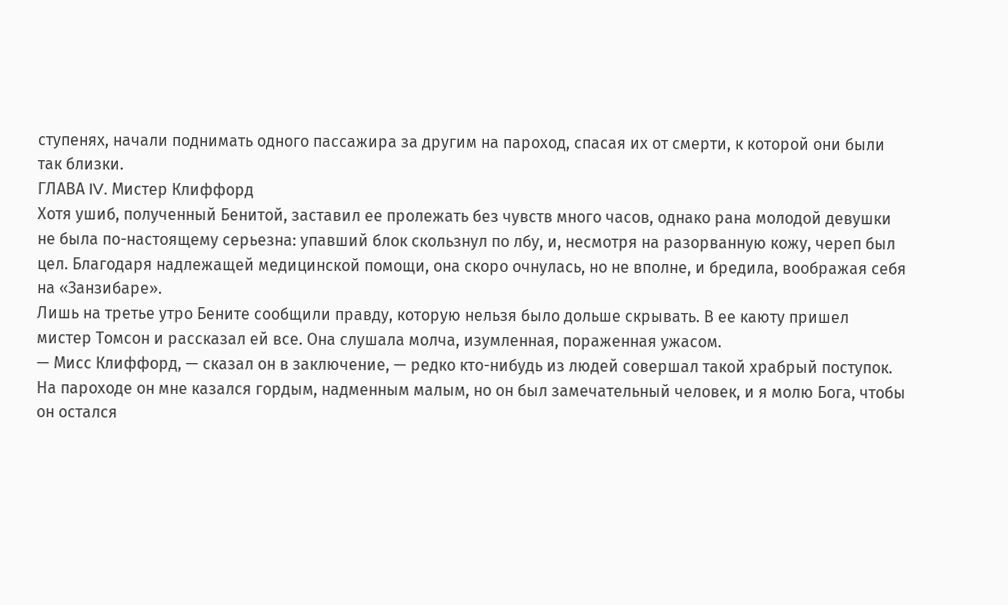ступенях, начали поднимать одного пассажира за другим на пароход, спасая их от смерти, к которой они были так близки.
ГЛАВА IV. Мистер Клиффорд
Хотя ушиб, полученный Бенитой, заставил ее пролежать без чувств много часов, однако рана молодой девушки не была по-настоящему серьезна: упавший блок скользнул по лбу, и, несмотря на разорванную кожу, череп был цел. Благодаря надлежащей медицинской помощи, она скоро очнулась, но не вполне, и бредила, воображая себя на «Занзибаре».
Лишь на третье утро Бените сообщили правду, которую нельзя было дольше скрывать. В ее каюту пришел мистер Томсон и рассказал ей все. Она слушала молча, изумленная, пораженная ужасом.
— Мисс Клиффорд, — сказал он в заключение, — редко кто-нибудь из людей совершал такой храбрый поступок. На пароходе он мне казался гордым, надменным малым, но он был замечательный человек, и я молю Бога, чтобы он остался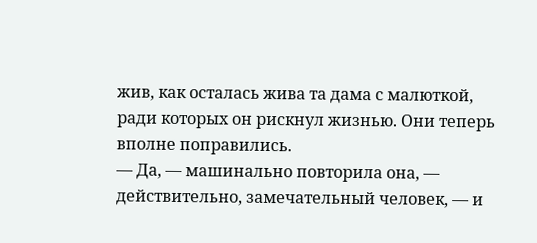жив, как осталась жива та дама с малюткой, ради которых он рискнул жизнью. Они теперь вполне поправились.
— Да, — машинально повторила она, — действительно, замечательный человек, — и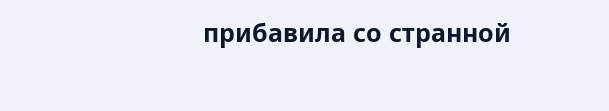прибавила со странной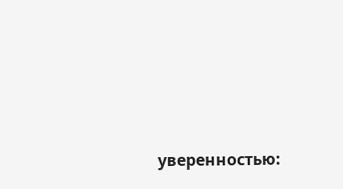уверенностью: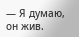— Я думаю, он жив.